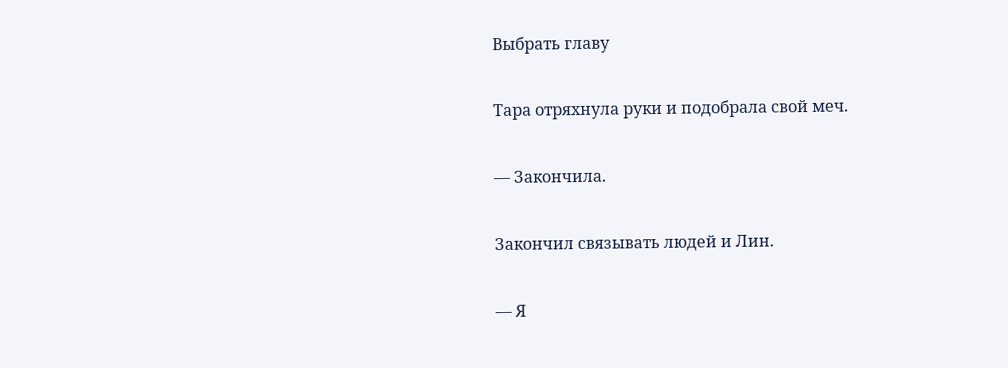Выбрать главу

Тара отряхнула руки и подобрала свой меч.

— Закончила.

Закончил связывать людей и Лин.

— Я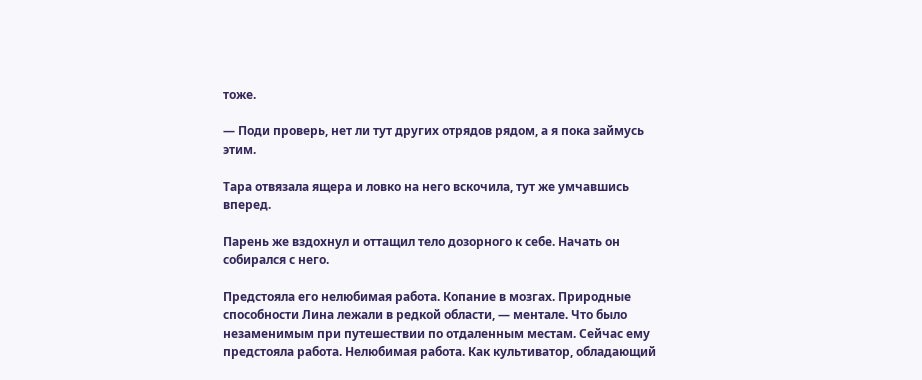тоже.

— Поди проверь, нет ли тут других отрядов рядом, а я пока займусь этим.

Тара отвязала ящера и ловко на него вскочила, тут же умчавшись вперед.

Парень же вздохнул и оттащил тело дозорного к себе. Начать он собирался с него.

Предстояла его нелюбимая работа. Копание в мозгах. Природные способности Лина лежали в редкой области, — ментале. Что было незаменимым при путешествии по отдаленным местам. Сейчас ему предстояла работа. Нелюбимая работа. Как культиватор, обладающий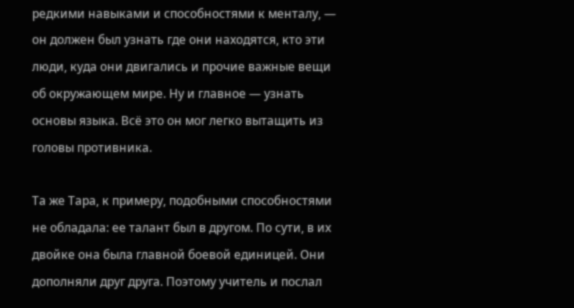редкими навыками и способностями к менталу, — он должен был узнать где они находятся, кто эти люди, куда они двигались и прочие важные вещи об окружающем мире. Ну и главное — узнать основы языка. Всё это он мог легко вытащить из головы противника.

Та же Тара, к примеру, подобными способностями не обладала: ее талант был в другом. По сути, в их двойке она была главной боевой единицей. Они дополняли друг друга. Поэтому учитель и послал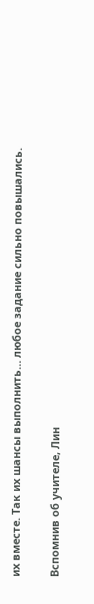их вместе. Так их шансы выполнить… любое задание сильно повышались.

Вспомнив об учителе, Лин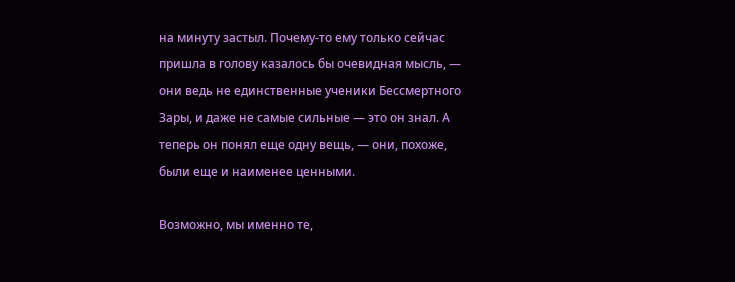на минуту застыл. Почему-то ему только сейчас пришла в голову казалось бы очевидная мысль, — они ведь не единственные ученики Бессмертного Зары, и даже не самые сильные — это он знал. А теперь он понял еще одну вещь, — они, похоже, были еще и наименее ценными.

Возможно, мы именно те,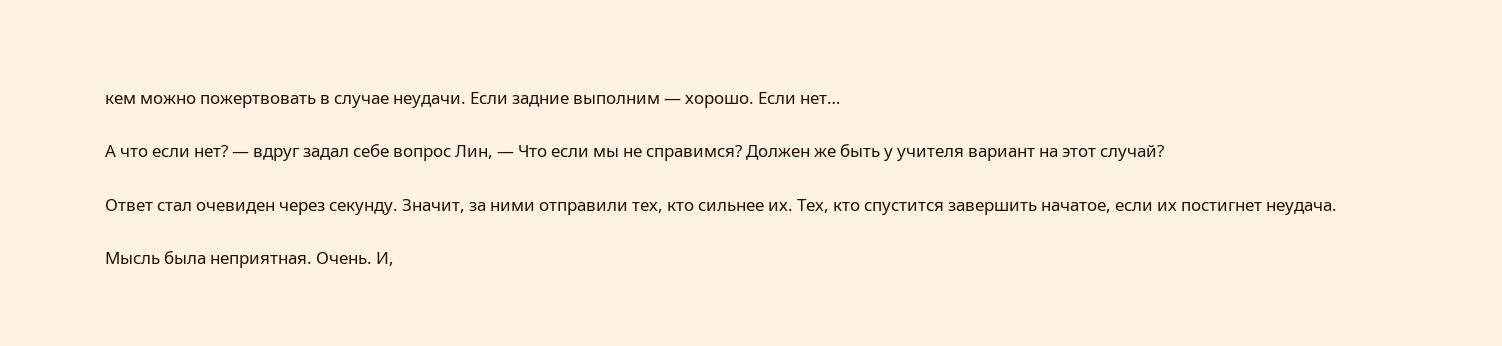кем можно пожертвовать в случае неудачи. Если задние выполним — хорошо. Если нет…

А что если нет? — вдруг задал себе вопрос Лин, — Что если мы не справимся? Должен же быть у учителя вариант на этот случай?

Ответ стал очевиден через секунду. Значит, за ними отправили тех, кто сильнее их. Тех, кто спустится завершить начатое, если их постигнет неудача.

Мысль была неприятная. Очень. И,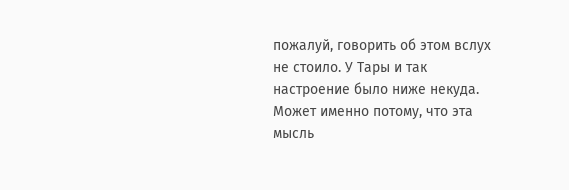пожалуй, говорить об этом вслух не стоило. У Тары и так настроение было ниже некуда. Может именно потому, что эта мысль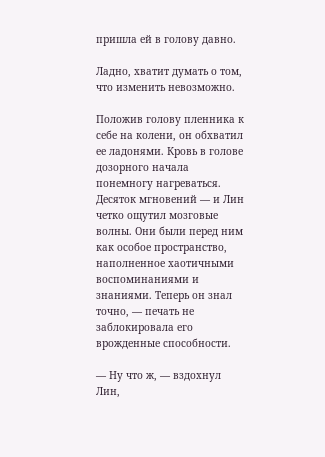пришла ей в голову давно.

Ладно, хватит думать о том, что изменить невозможно.

Положив голову пленника к себе на колени, он обхватил ее ладонями. Кровь в голове дозорного начала понемногу нагреваться. Десяток мгновений — и Лин четко ощутил мозговые волны. Они были перед ним как особое пространство, наполненное хаотичными воспоминаниями и знаниями. Теперь он знал точно, — печать не заблокировала его врожденные способности.

— Ну что ж, — вздохнул Лин,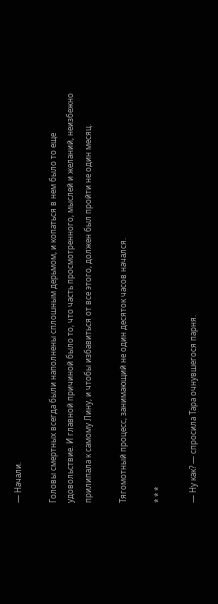— Начали.

Головы смертных всегда были наполнены сплошным дерьмом, и копаться в нем было то еще удовольствие. И главной причиной было то, что часть просмотренного, мыслей и желаний, неизбежно прилипала к самому Лину, и чтобы избавиться от все этого, должен был пройти не один месяц.

Тягомотный процесс, занимающий не один десяток часов начался.

* * *

— Ну как? — спросила Тара очнувшегося парня.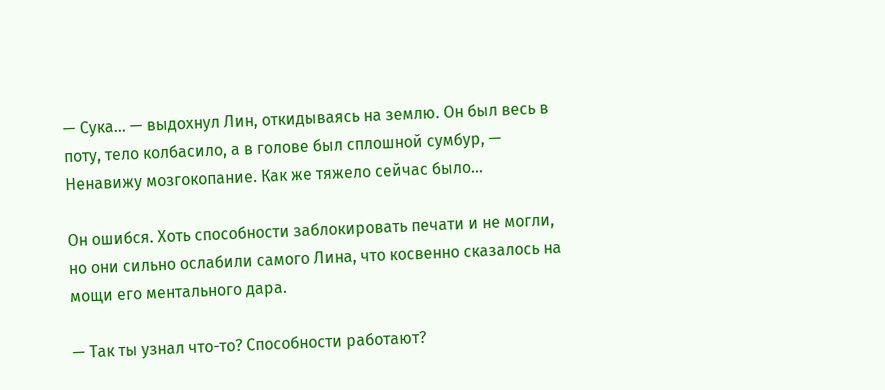— Сука… — выдохнул Лин, откидываясь на землю. Он был весь в поту, тело колбасило, а в голове был сплошной сумбур, — Ненавижу мозгокопание. Как же тяжело сейчас было…

Он ошибся. Хоть способности заблокировать печати и не могли, но они сильно ослабили самого Лина, что косвенно сказалось на мощи его ментального дара.

— Так ты узнал что-то? Способности работают?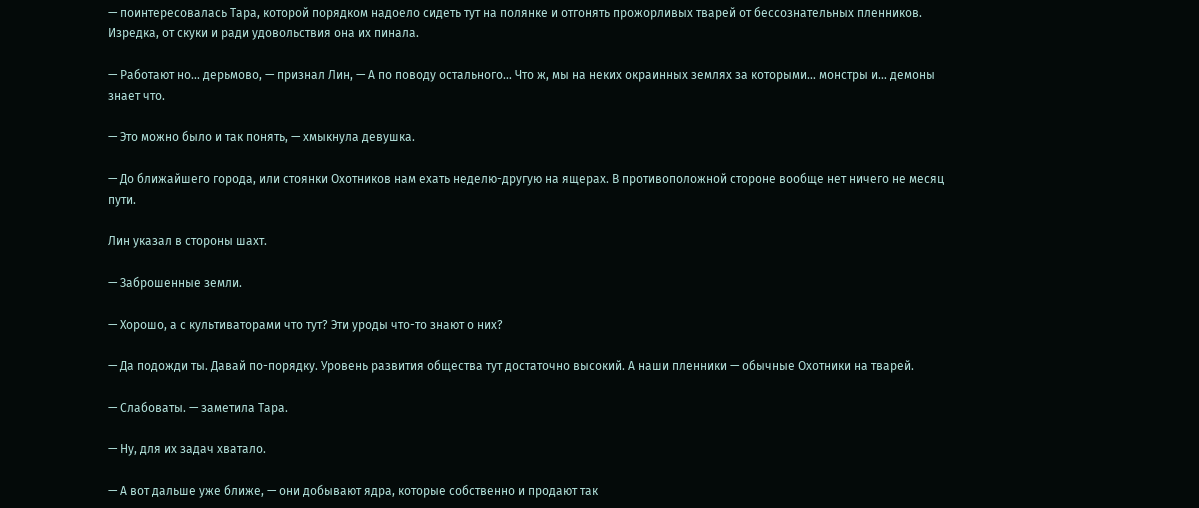— поинтересовалась Тара, которой порядком надоело сидеть тут на полянке и отгонять прожорливых тварей от бессознательных пленников. Изредка, от скуки и ради удовольствия она их пинала.

— Работают но… дерьмово, — признал Лин, — А по поводу остального… Что ж, мы на неких окраинных землях за которыми… монстры и… демоны знает что.

— Это можно было и так понять, — хмыкнула девушка.

— До ближайшего города, или стоянки Охотников нам ехать неделю-другую на ящерах. В противоположной стороне вообще нет ничего не месяц пути.

Лин указал в стороны шахт.

— Заброшенные земли.

— Хорошо, а с культиваторами что тут? Эти уроды что-то знают о них?

— Да подожди ты. Давай по-порядку. Уровень развития общества тут достаточно высокий. А наши пленники — обычные Охотники на тварей.

— Слабоваты. — заметила Тара.

— Ну, для их задач хватало.

— А вот дальше уже ближе, — они добывают ядра, которые собственно и продают так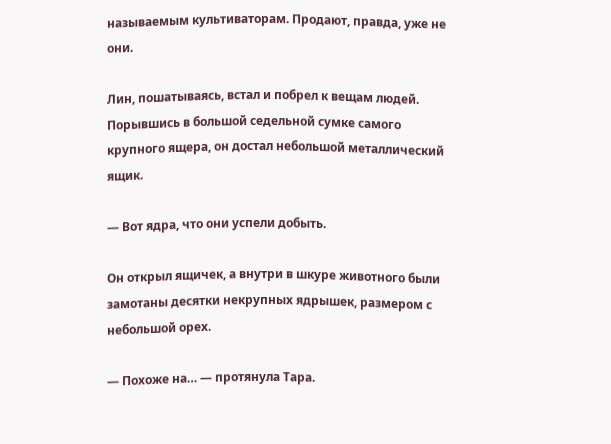называемым культиваторам. Продают, правда, уже не они.

Лин, пошатываясь, встал и побрел к вещам людей. Порывшись в большой седельной сумке самого крупного ящера, он достал небольшой металлический ящик.

— Вот ядра, что они успели добыть.

Он открыл ящичек, а внутри в шкуре животного были замотаны десятки некрупных ядрышек, размером с небольшой орех.

— Похоже на… — протянула Тара.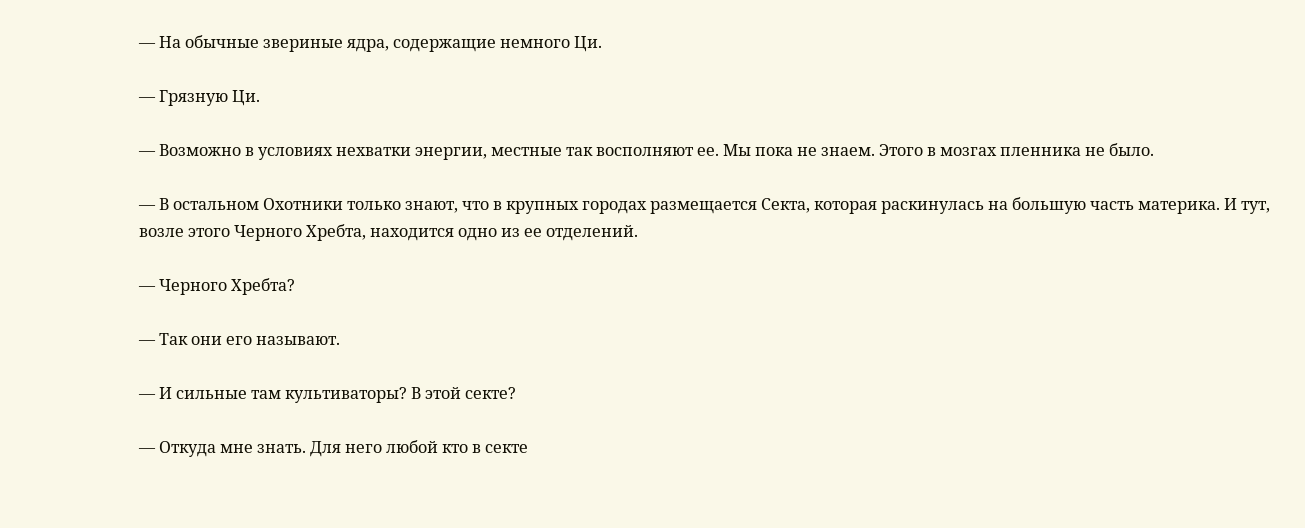— На обычные звериные ядра, содержащие немного Ци.

— Грязную Ци.

— Возможно в условиях нехватки энергии, местные так восполняют ее. Мы пока не знаем. Этого в мозгах пленника не было.

— В остальном Охотники только знают, что в крупных городах размещается Секта, которая раскинулась на большую часть материка. И тут, возле этого Черного Хребта, находится одно из ее отделений.

— Черного Хребта?

— Так они его называют.

— И сильные там культиваторы? В этой секте?

— Откуда мне знать. Для него любой кто в секте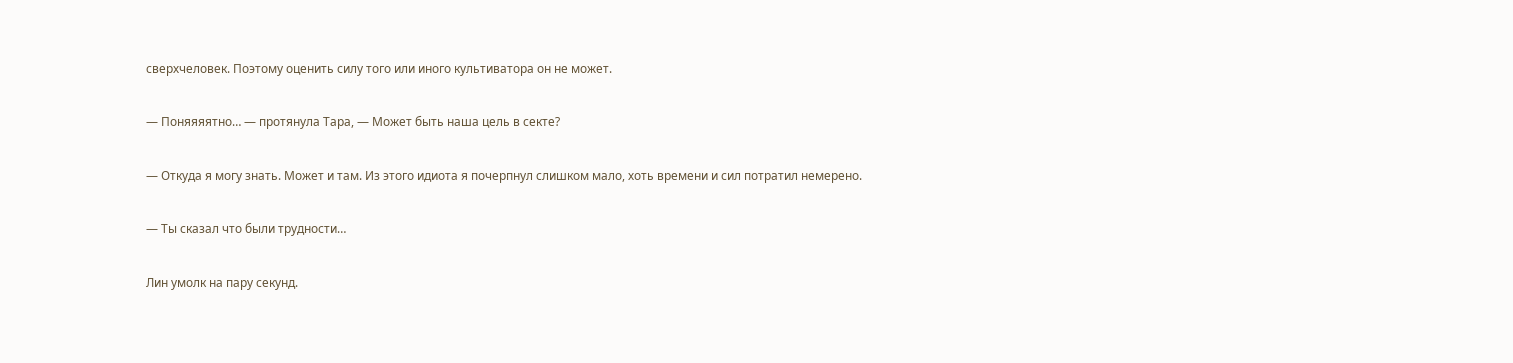сверхчеловек. Поэтому оценить силу того или иного культиватора он не может.

— Поняяяятно… — протянула Тара, — Может быть наша цель в секте?

— Откуда я могу знать. Может и там. Из этого идиота я почерпнул слишком мало, хоть времени и сил потратил немерено.

— Ты сказал что были трудности…

Лин умолк на пару секунд.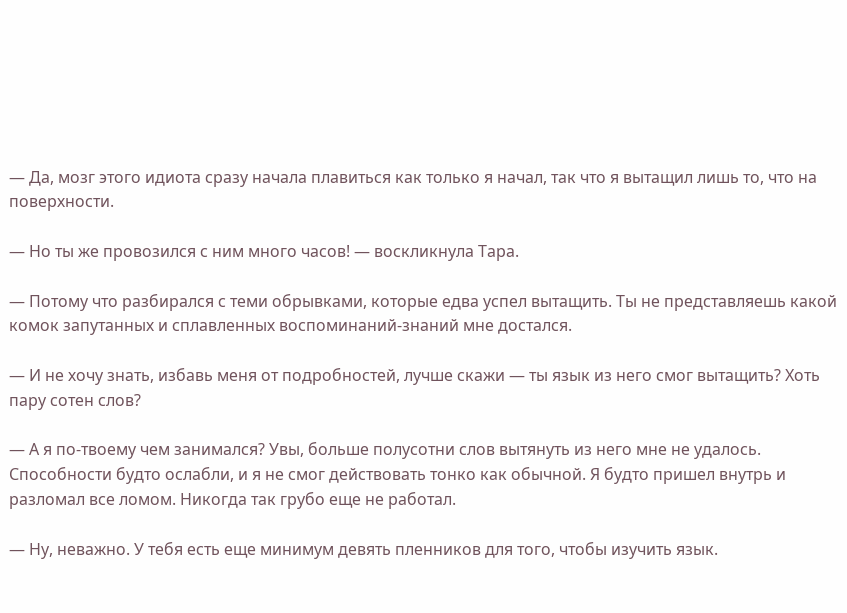— Да, мозг этого идиота сразу начала плавиться как только я начал, так что я вытащил лишь то, что на поверхности.

— Но ты же провозился с ним много часов! — воскликнула Тара.

— Потому что разбирался с теми обрывками, которые едва успел вытащить. Ты не представляешь какой комок запутанных и сплавленных воспоминаний-знаний мне достался.

— И не хочу знать, избавь меня от подробностей, лучше скажи — ты язык из него смог вытащить? Хоть пару сотен слов?

— А я по-твоему чем занимался? Увы, больше полусотни слов вытянуть из него мне не удалось. Способности будто ослабли, и я не смог действовать тонко как обычной. Я будто пришел внутрь и разломал все ломом. Никогда так грубо еще не работал.

— Ну, неважно. У тебя есть еще минимум девять пленников для того, чтобы изучить язык.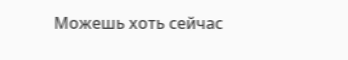Можешь хоть сейчас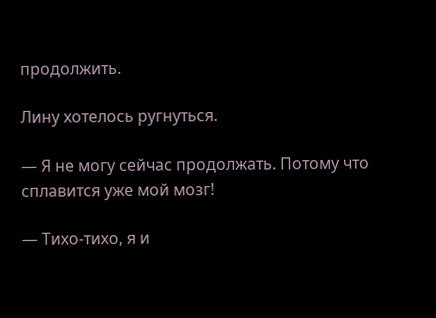продолжить.

Лину хотелось ругнуться.

— Я не могу сейчас продолжать. Потому что сплавится уже мой мозг!

— Тихо-тихо, я и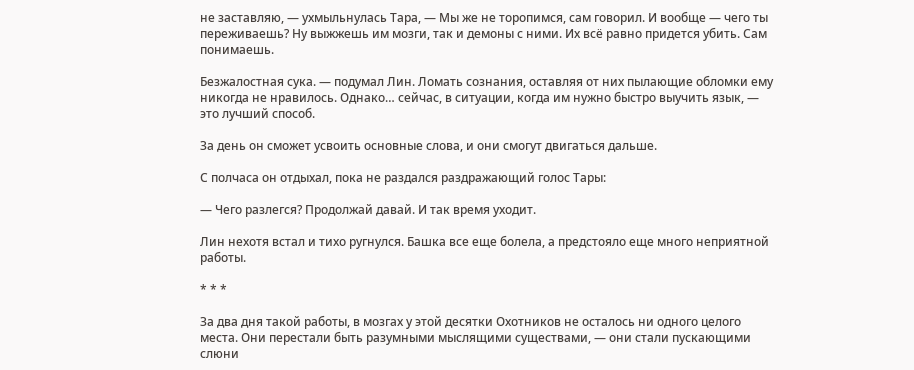не заставляю, — ухмыльнулась Тара, — Мы же не торопимся, сам говорил. И вообще — чего ты переживаешь? Ну выжжешь им мозги, так и демоны с ними. Их всё равно придется убить. Сам понимаешь.

Безжалостная сука. — подумал Лин. Ломать сознания, оставляя от них пылающие обломки ему никогда не нравилось. Однако… сейчас, в ситуации, когда им нужно быстро выучить язык, — это лучший способ.

За день он сможет усвоить основные слова, и они смогут двигаться дальше.

С полчаса он отдыхал, пока не раздался раздражающий голос Тары:

— Чего разлегся? Продолжай давай. И так время уходит.

Лин нехотя встал и тихо ругнулся. Башка все еще болела, а предстояло еще много неприятной работы.

* * *

За два дня такой работы, в мозгах у этой десятки Охотников не осталось ни одного целого места. Они перестали быть разумными мыслящими существами, — они стали пускающими слюни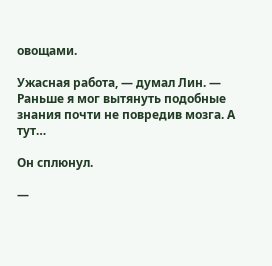овощами.

Ужасная работа, — думал Лин. — Раньше я мог вытянуть подобные знания почти не повредив мозга. А тут…

Он сплюнул.

—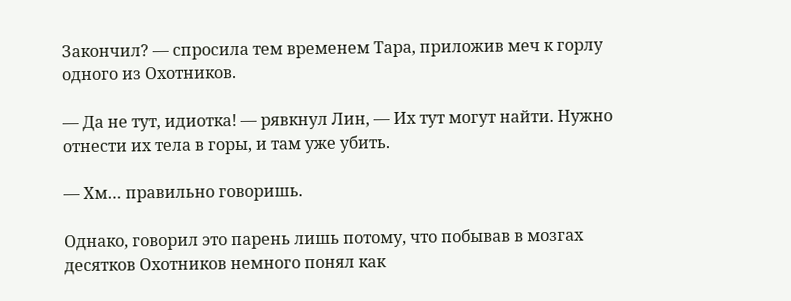Закончил? — спросила тем временем Тара, приложив меч к горлу одного из Охотников.

— Да не тут, идиотка! — рявкнул Лин, — Их тут могут найти. Нужно отнести их тела в горы, и там уже убить.

— Хм… правильно говоришь.

Однако, говорил это парень лишь потому, что побывав в мозгах десятков Охотников немного понял как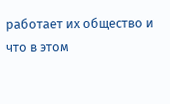работает их общество и что в этом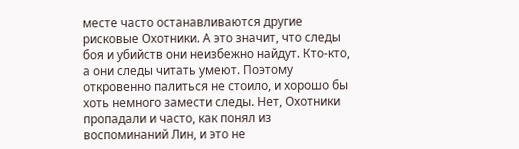месте часто останавливаются другие рисковые Охотники. А это значит, что следы боя и убийств они неизбежно найдут. Кто-кто, а они следы читать умеют. Поэтому откровенно палиться не стоило, и хорошо бы хоть немного замести следы. Нет, Охотники пропадали и часто, как понял из воспоминаний Лин, и это не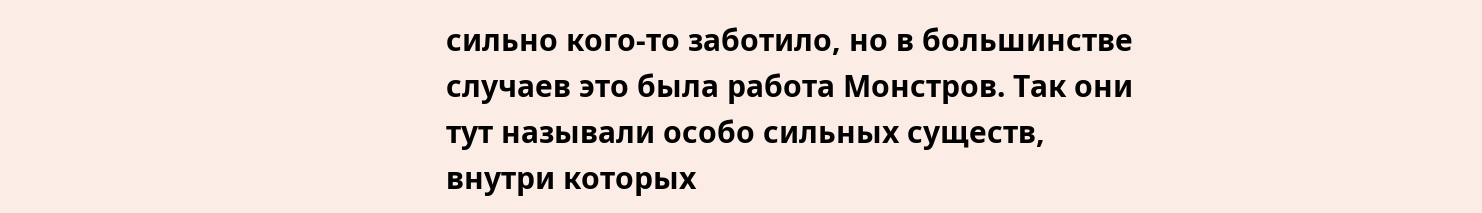сильно кого-то заботило, но в большинстве случаев это была работа Монстров. Так они тут называли особо сильных существ, внутри которых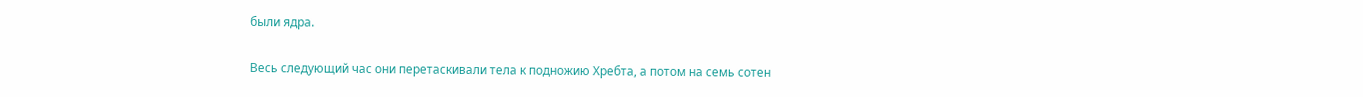были ядра.

Весь следующий час они перетаскивали тела к подножию Хребта, а потом на семь сотен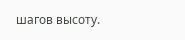шагов высоту.